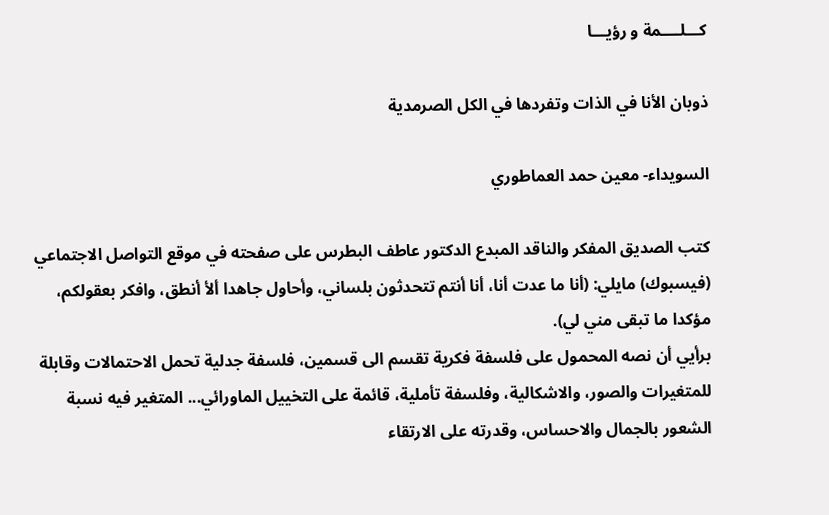كـــلــــمة و رؤيـــا

ذوبان الأنا في الذات وتفردها في الكل الصرمدية

السويداء- معين حمد العماطوري

كتب الصديق المفكر والناقد المبدع الدكتور عاطف البطرس على صفحته في موقع التواصل الاجتماعي (فيسبوك) مايلي: (أنا ما عدت أنا، أنا أنتم تتحدثون بلساني، وأحاول جاهدا ألأ أنطق، وافكر بعقولكم، مؤكدا ما تبقى مني لي).
برأيي أن نصه المحمول على فلسفة فكرية تقسم الى قسمين، فلسفة جدلية تحمل الاحتمالات وقابلة للمتغيرات والصور، والاشكالية، وفلسفة تأملية، قائمة على التخييل الماورائي... المتغير فيه نسبة الشعور بالجمال والاحساس، وقدرته على الارتقاء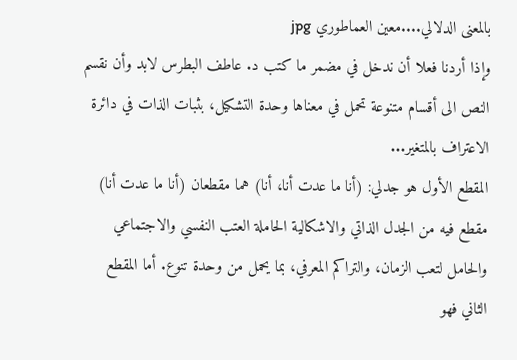بالمعنى الدلالي....معين العماطوري jpg
وإذا أردنا فعلا أن ندخل في مضمر ما كتب د. عاطف البطرس لابد وأن نقسم النص الى أقسام متنوعة تحمل في معناها وحدة التشكيل، بثبات الذات في دائرة الاعتراف بالمتغير...
المقطع الأول هو جدلي: (أنا ما عدت أنا، أنا) هما مقطعان (أنا ما عدت أنا) مقطع فيه من الجدل الذاتي والاشكالية الحاملة العتب النفسي والاجتماعي والحامل لتعب الزمان، والتراكم المعرفي، بما يحمل من وحدة تنوع. أما المقطع الثاني فهو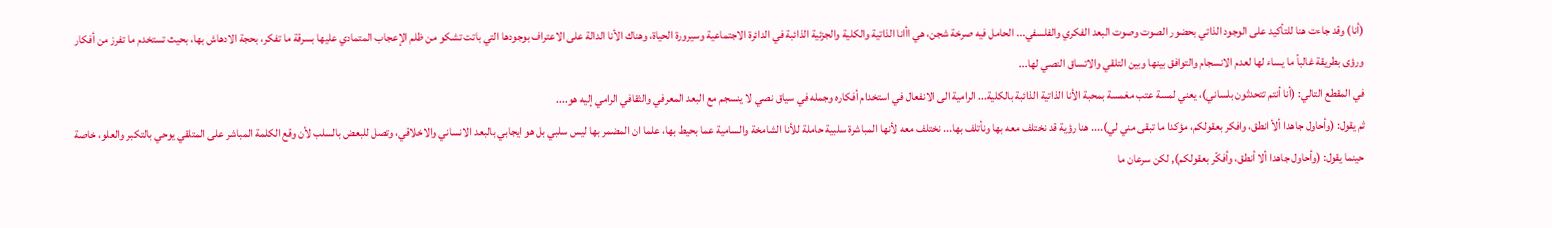(أنا) وقد جاءت هنا للتأكيد على الوجود الذاتي بحضور الصوت وصوت البعد الفكري والفلسفي... الحامل فيه صرخة شجن، هي اأانا الذاتية والكلية والجزئية الذائبة في الدائرة الاجتماعية وسيرورة الحياة، وهناك الأنا الدالة على الاعتراف بوجودها التي باتت تشكو من ظلم الإعجاب المتمادي عليها بسرقة ما تفكر، بحجة الادهاش بها، بحيث تستخدم ما تفرز من أفكار ورؤى بطريقة غالباً ما يساء لها لعدم الانسجام والتوافق بينها وبين التلقي والاتساق النصي لها...
في المقطع التالي: (أنا أنتم تتحدثون بلساني)، يعني لمسة عتب مغمسة بمحبة الأنا الذاتية الذائبة بالكلية... الرامية الى الانفعال في استخدام أفكاره وجمله في سياق نصي لا ينسجم مع البعد المعرفي والثقافي الرامي إليه هو....
ثم يقول: (وأحاول جاهدا ألأ انطق، وافكر بعقولكم، مؤكدا ما تبقى مني لي).... هنا رؤية قد نختلف معه بها ونأتلف بها... نختلف معه لأنها المباشرة سلبية حاملة للأنا الشامخة والسامية عما بحيط بها، علما ان المضمر بها ليس سلبي بل هو ايجابي بالبعد الانساني والاخلاقي، وتصل للبعض بالسلب لأن وقع الكلمة المباشر على المتلقي يوحي بالتكبر والعلو، خاصة حينما يقول: (وأحاول جاهدا ألا أنطق، وأفكّر بعقولكم), لكن سرعان ما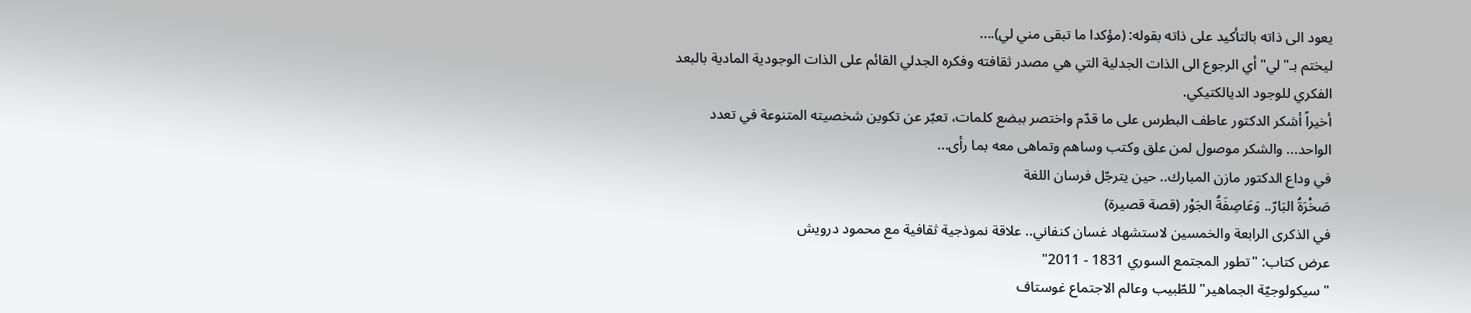يعود الى ذاته بالتأكيد على ذاته بقوله: (مؤكدا ما تبقى مني لي)....
ليختم بـ"لي" أي الرجوع الى الذات الجدلية التي هي مصدر ثقافته وفكره الجدلي القائم على الذات الوجودية المادية بالبعد الفكري للوجود الديالكتيكي.
أخيراً أشكر الدكتور عاطف البطرس على ما قدّم واختصر ببضع كلمات، تعبّر عن تكوين شخصيته المتنوعة في تعدد الواحد... والشكر موصول لمن علق وكتب وساهم وتماهى معه بما رأى...
في وداع الدكتور مازن المبارك.. حين يترجّل فرسان اللغة
صَخْرَةُ البَارّ.. وَعَاصِفَةُ الجَوْر (قصة قصيرة)
في الذكرى الرابعة والخمسين لاستشهاد غسان كنفاني.. علاقة نموذجية ثقافية مع محمود درويش
عرض كتاب: "تطور المجتمع السوري 1831 - 2011"
"سيكولوجيّة الجماهير" للطّبيب وعالم الاجتماع غوستاف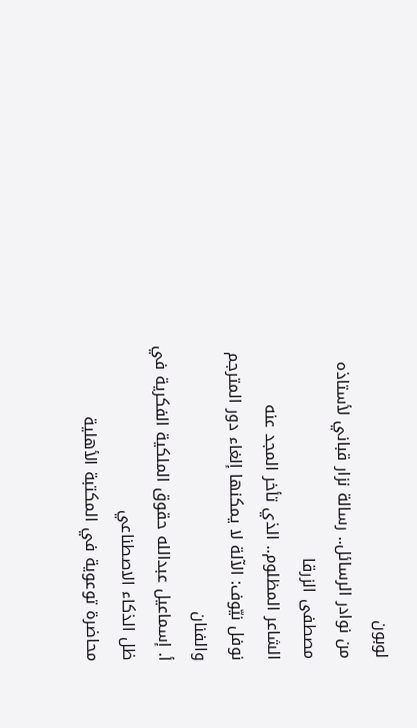لوبون
من نوادر الرسائل.. رسالة نزار قباني لأستاذه مصطفى الزرقا
الشاعر المظلوم.. الذي تأخر المجد عنه
نوفل نيّوف: الآلة لا يمكنها إلغاء دور المترجم والفنان
أ. إسماعيل عبدالله حقوق الملكية الفكرية في ظل الذكاء الاصطناعي
محاضرة توعوية في المكتبة الأهلية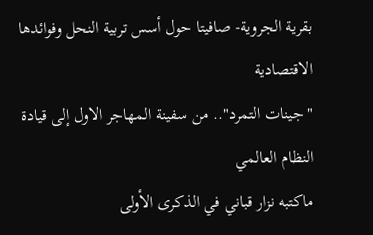بقرية الجروية- صافيتا حول أسس تربية النحل وفوائدها الاقتصادية
"جينات التمرد".. من سفينة المهاجر الاول إلى قيادة النظام العالمي
ماكتبه نزار قباني في الذكرى الأولى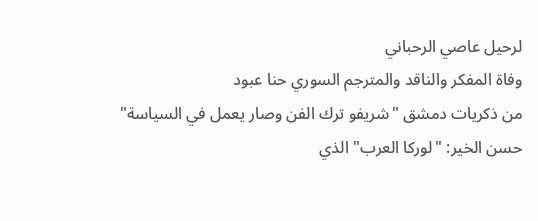لرحيل عاصي الرحباني
وفاة المفكر والناقد والمترجم السوري حنا عبود
من ذكريات دمشق "شريفو ترك الفن وصار يعمل في السياسة"
حسن الخير: "لوركا العرب" الذي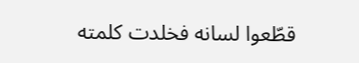قطّعوا لسانه فخلدت كلمته